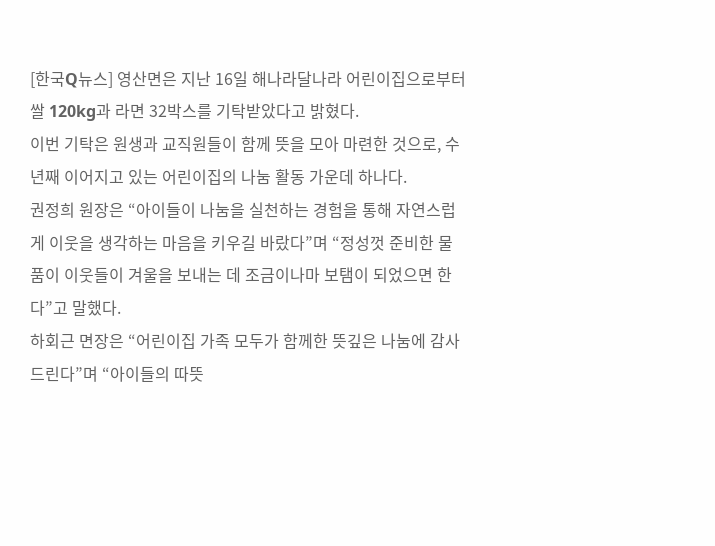[한국Q뉴스] 영산면은 지난 16일 해나라달나라 어린이집으로부터 쌀 120kg과 라면 32박스를 기탁받았다고 밝혔다.
이번 기탁은 원생과 교직원들이 함께 뜻을 모아 마련한 것으로, 수년째 이어지고 있는 어린이집의 나눔 활동 가운데 하나다.
권정희 원장은 “아이들이 나눔을 실천하는 경험을 통해 자연스럽게 이웃을 생각하는 마음을 키우길 바랐다”며 “정성껏 준비한 물품이 이웃들이 겨울을 보내는 데 조금이나마 보탬이 되었으면 한다”고 말했다.
하회근 면장은 “어린이집 가족 모두가 함께한 뜻깊은 나눔에 감사드린다”며 “아이들의 따뜻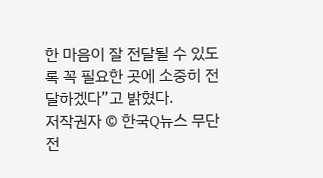한 마음이 잘 전달될 수 있도록 꼭 필요한 곳에 소중히 전달하겠다”고 밝혔다.
저작권자 © 한국Q뉴스 무단전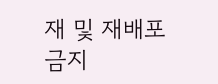재 및 재배포 금지